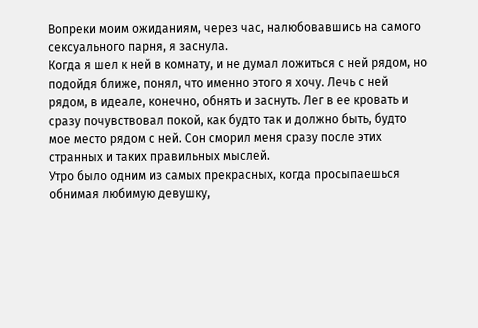Вопреки моим ожиданиям, через час, налюбовавшись на самого сексуального парня, я заснула.
Когда я шел к ней в комнату, и не думал ложиться с ней рядом, но подойдя ближе, понял, что именно этого я хочу. Лечь с ней рядом, в идеале, конечно, обнять и заснуть. Лег в ее кровать и сразу почувствовал покой, как будто так и должно быть, будто мое место рядом с ней. Сон сморил меня сразу после этих странных и таких правильных мыслей.
Утро было одним из самых прекрасных, когда просыпаешься обнимая любимую девушку,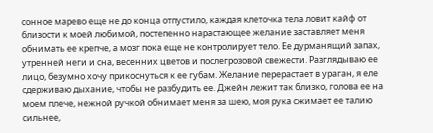сонное марево еще не до конца отпустило, каждая клеточка тела ловит кайф от близости к моей любимой, постепенно нарастающее желание заставляет меня обнимать ее крепче, а мозг пока еще не контролирует тело. Ее дурманящий запах, утренней неги и сна, весенних цветов и послегрозовой свежести. Разглядываю ее лицо, безумно хочу прикоснуться к ее губам. Желание перерастает в ураган, я еле сдерживаю дыхание, чтобы не разбудить ее. Джейн лежит так близко, голова ее на моем плече, нежной ручкой обнимает меня за шею, моя рука сжимает ее талию сильнее,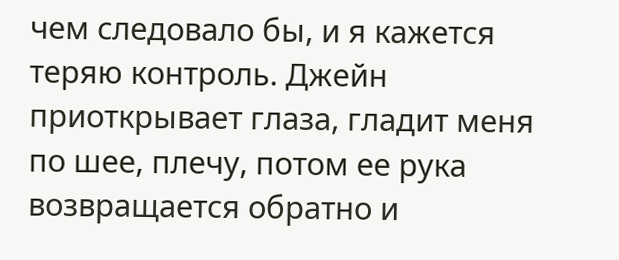чем следовало бы, и я кажется теряю контроль. Джейн приоткрывает глаза, гладит меня по шее, плечу, потом ее рука возвращается обратно и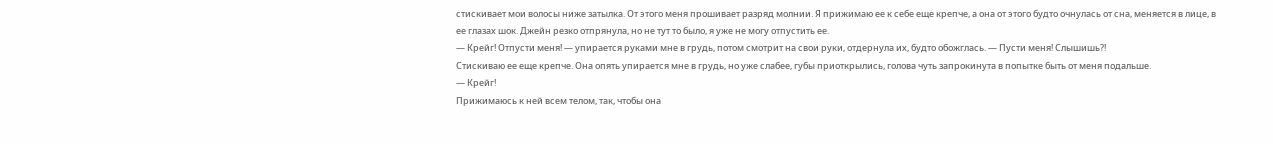стискивает мои волосы ниже затылка. От этого меня прошивает разряд молнии. Я прижимаю ее к себе еще крепче, а она от этого будто очнулась от сна, меняется в лице, в ее глазах шок. Джейн резко отпрянула, но не тут то было, я уже не могу отпустить ее.
— Крейг! Отпусти меня! — упирается руками мне в грудь, потом смотрит на свои руки, отдернула их, будто обожглась. — Пусти меня! Слышишь?!
Стискиваю ее еще крепче. Она опять упирается мне в грудь, но уже слабее, губы приоткрылись, голова чуть запрокинута в попытке быть от меня подальше.
— Крейг!
Прижимаюсь к ней всем телом, так, чтобы она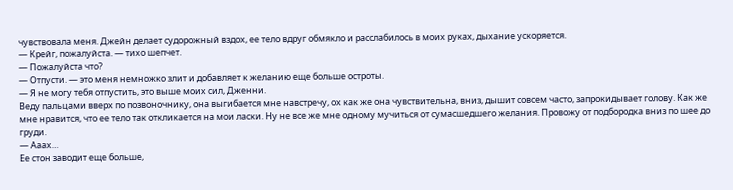чувствовала меня. Джейн делает судорожный вздох, ее тело вдруг обмякло и расслабилось в моих руках, дыхание ускоряется.
— Крейг, пожалуйста. — тихо шепчет.
— Пожалуйста что?
— Отпусти. — это меня немножко злит и добавляет к желанию еще больше остроты.
— Я не могу тебя отпустить, это выше моих сил, Дженни.
Веду пальцами вверх по позвоночнику, она выгибается мне навстречу, ох как же она чувствительна, вниз, дышит совсем часто, запрокидывает голову. Как же мне нравится, что ее тело так откликается на мои ласки. Ну не все же мне одному мучиться от сумасшедшего желания. Провожу от подбородка вниз по шее до груди.
— Ааах…
Ее стон заводит еще больше,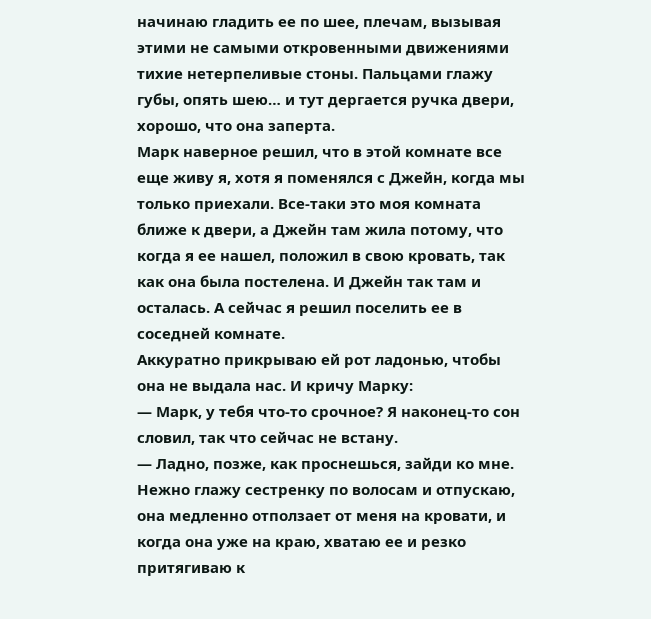начинаю гладить ее по шее, плечам, вызывая этими не самыми откровенными движениями тихие нетерпеливые стоны. Пальцами глажу губы, опять шею… и тут дергается ручка двери, хорошо, что она заперта.
Марк наверное решил, что в этой комнате все еще живу я, хотя я поменялся с Джейн, когда мы только приехали. Все-таки это моя комната ближе к двери, а Джейн там жила потому, что когда я ее нашел, положил в свою кровать, так как она была постелена. И Джейн так там и осталась. А сейчас я решил поселить ее в соседней комнате.
Аккуратно прикрываю ей рот ладонью, чтобы она не выдала нас. И кричу Марку:
— Марк, у тебя что-то срочное? Я наконец-то сон словил, так что сейчас не встану.
— Ладно, позже, как проснешься, зайди ко мне.
Нежно глажу сестренку по волосам и отпускаю, она медленно отползает от меня на кровати, и когда она уже на краю, хватаю ее и резко притягиваю к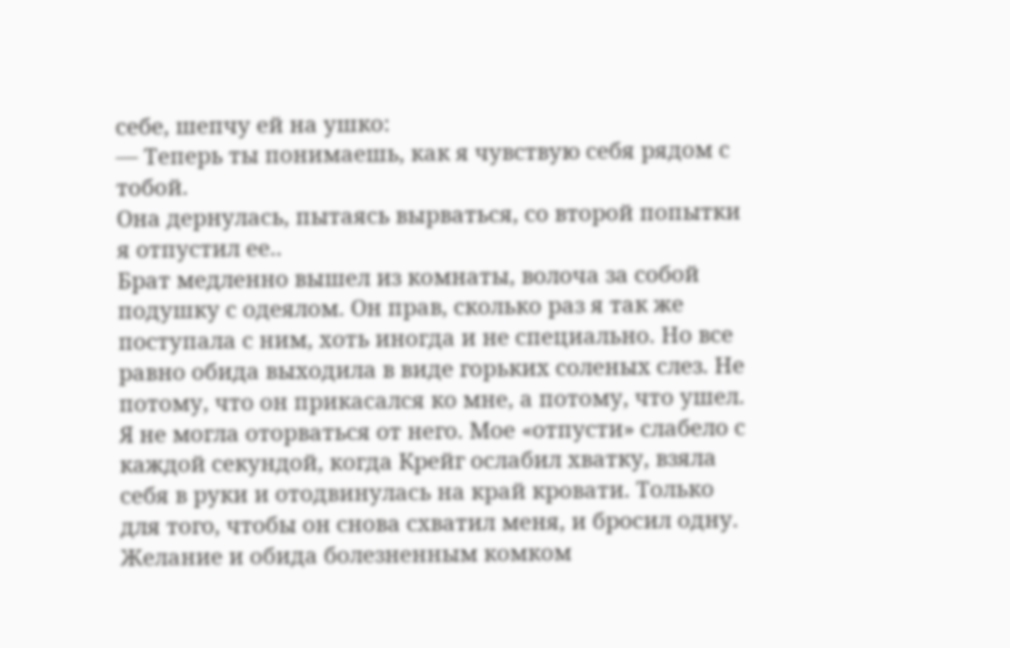себе, шепчу ей на ушко:
— Теперь ты понимаешь, как я чувствую себя рядом с тобой.
Она дернулась, пытаясь вырваться, со второй попытки я отпустил ее..
Брат медленно вышел из комнаты, волоча за собой подушку с одеялом. Он прав, сколько раз я так же поступала с ним, хоть иногда и не специально. Но все равно обида выходила в виде горьких соленых слез. Не потому, что он прикасался ко мне, а потому, что ушел. Я не могла оторваться от него. Мое «отпусти» слабело с каждой секундой, когда Крейг ослабил хватку, взяла себя в руки и отодвинулась на край кровати. Только для того, чтобы он снова схватил меня, и бросил одну. Желание и обида болезненным комком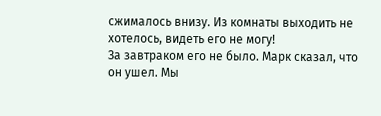сжималось внизу. Из комнаты выходить не хотелось, видеть его не могу!
За завтраком его не было. Марк сказал, что он ушел. Мы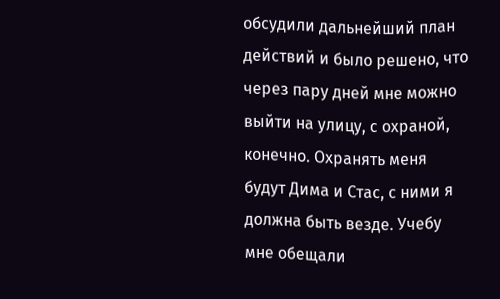обсудили дальнейший план действий и было решено, что через пару дней мне можно выйти на улицу, с охраной, конечно. Охранять меня будут Дима и Стас, с ними я должна быть везде. Учебу мне обещали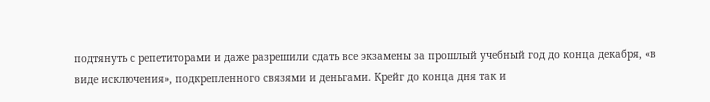подтянуть с репетиторами и даже разрешили сдать все экзамены за прошлый учебный год до конца декабря, «в виде исключения», подкрепленного связями и деньгами. Крейг до конца дня так и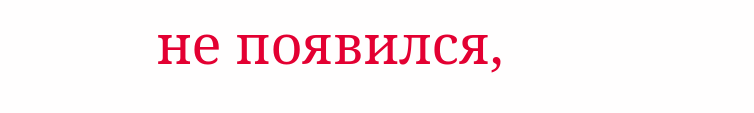не появился,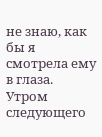не знаю, как бы я смотрела ему в глаза. Утром следующего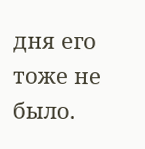дня его тоже не было.